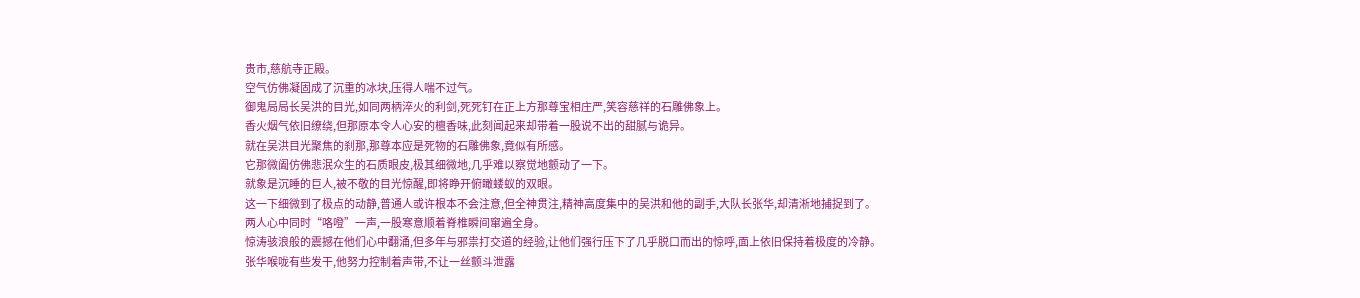贵市,慈航寺正殿。
空气仿佛凝固成了沉重的冰块,压得人喘不过气。
御鬼局局长吴洪的目光,如同两柄淬火的利剑,死死钉在正上方那尊宝相庄严,笑容慈祥的石雕佛象上。
香火烟气依旧缭绕,但那原本令人心安的檀香味,此刻闻起来却带着一股说不出的甜腻与诡异。
就在吴洪目光聚焦的刹那,那尊本应是死物的石雕佛象,竟似有所感。
它那微阖仿佛悲泯众生的石质眼皮,极其细微地,几乎难以察觉地颤动了一下。
就象是沉睡的巨人,被不敬的目光惊醒,即将睁开俯瞰蝼蚁的双眼。
这一下细微到了极点的动静,普通人或许根本不会注意,但全神贯注,精神高度集中的吴洪和他的副手,大队长张华,却清淅地捕捉到了。
两人心中同时“咯噔”一声,一股寒意顺着脊椎瞬间窜遍全身。
惊涛骇浪般的震撼在他们心中翻涌,但多年与邪祟打交道的经验,让他们强行压下了几乎脱口而出的惊呼,面上依旧保持着极度的冷静。
张华喉咙有些发干,他努力控制着声带,不让一丝颤斗泄露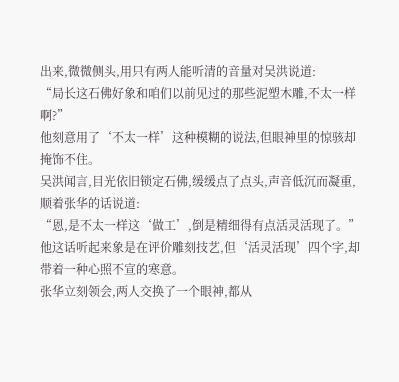出来,微微侧头,用只有两人能听清的音量对吴洪说道:
“局长这石佛好象和咱们以前见过的那些泥塑木雕,不太一样啊?”
他刻意用了‘不太一样’这种模糊的说法,但眼神里的惊骇却掩饰不住。
吴洪闻言,目光依旧锁定石佛,缓缓点了点头,声音低沉而凝重,顺着张华的话说道:
“恩,是不太一样这‘做工’,倒是精细得有点活灵活现了。”
他这话听起来象是在评价雕刻技艺,但‘活灵活现’四个字,却带着一种心照不宣的寒意。
张华立刻领会,两人交换了一个眼神,都从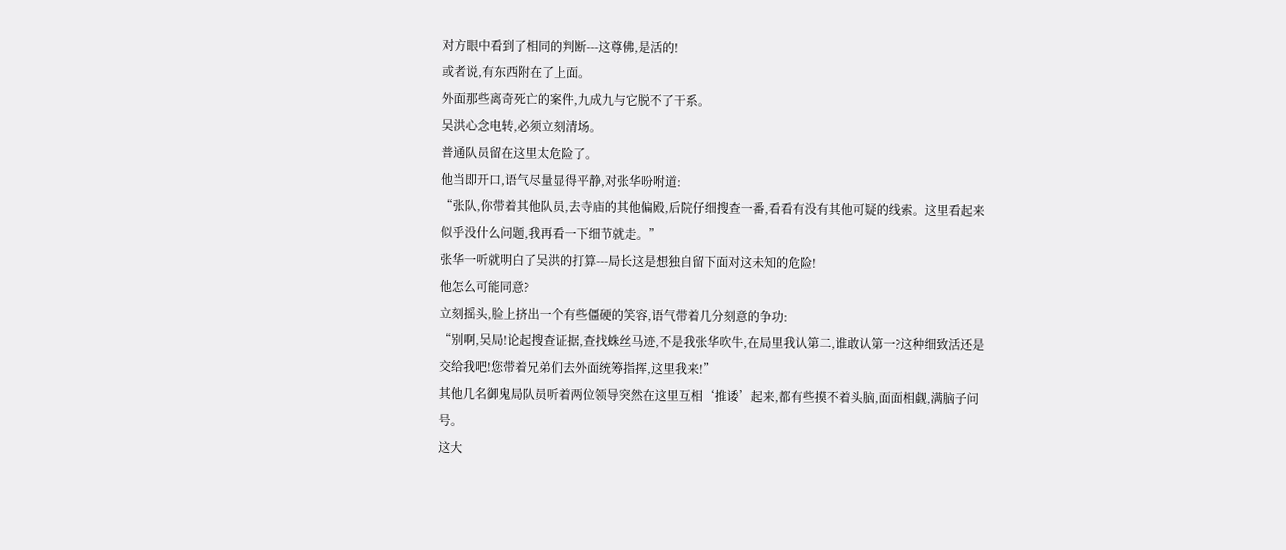对方眼中看到了相同的判断---这尊佛,是活的!
或者说,有东西附在了上面。
外面那些离奇死亡的案件,九成九与它脱不了干系。
吴洪心念电转,必须立刻清场。
普通队员留在这里太危险了。
他当即开口,语气尽量显得平静,对张华吩咐道:
“张队,你带着其他队员,去寺庙的其他偏殿,后院仔细搜查一番,看看有没有其他可疑的线索。这里看起来似乎没什么问题,我再看一下细节就走。”
张华一听就明白了吴洪的打算---局长这是想独自留下面对这未知的危险!
他怎么可能同意?
立刻摇头,脸上挤出一个有些僵硬的笑容,语气带着几分刻意的争功:
“别啊,吴局!论起搜查证据,查找蛛丝马迹,不是我张华吹牛,在局里我认第二,谁敢认第一?这种细致活还是交给我吧!您带着兄弟们去外面统筹指挥,这里我来!”
其他几名御鬼局队员听着两位领导突然在这里互相‘推诿’起来,都有些摸不着头脑,面面相觑,满脑子问号。
这大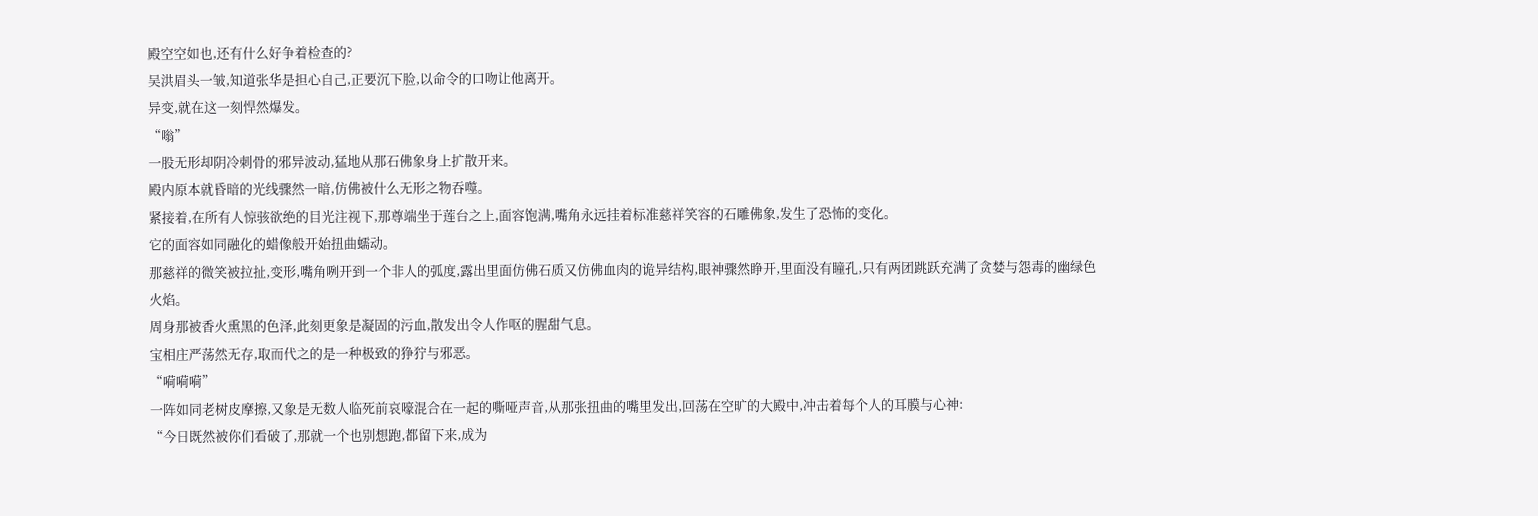殿空空如也,还有什么好争着检查的?
吴洪眉头一皱,知道张华是担心自己,正要沉下脸,以命令的口吻让他离开。
异变,就在这一刻悍然爆发。
“嗡”
一股无形却阴冷刺骨的邪异波动,猛地从那石佛象身上扩散开来。
殿内原本就昏暗的光线骤然一暗,仿佛被什么无形之物吞噬。
紧接着,在所有人惊骇欲绝的目光注视下,那尊端坐于莲台之上,面容饱满,嘴角永远挂着标准慈祥笑容的石雕佛象,发生了恐怖的变化。
它的面容如同融化的蜡像般开始扭曲蠕动。
那慈祥的微笑被拉扯,变形,嘴角咧开到一个非人的弧度,露出里面仿佛石质又仿佛血肉的诡异结构,眼神骤然睁开,里面没有瞳孔,只有两团跳跃充满了贪婪与怨毒的幽绿色火焰。
周身那被香火熏黑的色泽,此刻更象是凝固的污血,散发出令人作呕的腥甜气息。
宝相庄严荡然无存,取而代之的是一种极致的狰狞与邪恶。
“嗬嗬嗬”
一阵如同老树皮摩擦,又象是无数人临死前哀嚎混合在一起的嘶哑声音,从那张扭曲的嘴里发出,回荡在空旷的大殿中,冲击着每个人的耳膜与心神:
“今日既然被你们看破了,那就一个也别想跑,都留下来,成为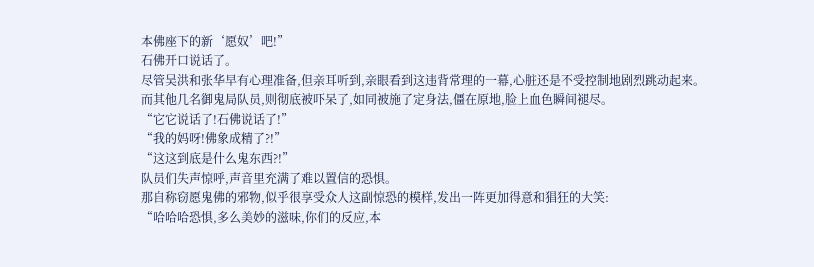本佛座下的新‘愿奴’吧!”
石佛开口说话了。
尽管吴洪和张华早有心理准备,但亲耳听到,亲眼看到这违背常理的一幕,心脏还是不受控制地剧烈跳动起来。
而其他几名御鬼局队员,则彻底被吓呆了,如同被施了定身法,僵在原地,脸上血色瞬间褪尽。
“它它说话了!石佛说话了!”
“我的妈呀!佛象成精了?!”
“这这到底是什么鬼东西?!”
队员们失声惊呼,声音里充满了难以置信的恐惧。
那自称窃愿鬼佛的邪物,似乎很享受众人这副惊恐的模样,发出一阵更加得意和猖狂的大笑:
“哈哈哈恐惧,多么美妙的滋味,你们的反应,本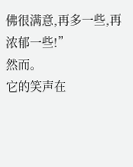佛很满意,再多一些,再浓郁一些!”
然而。
它的笑声在